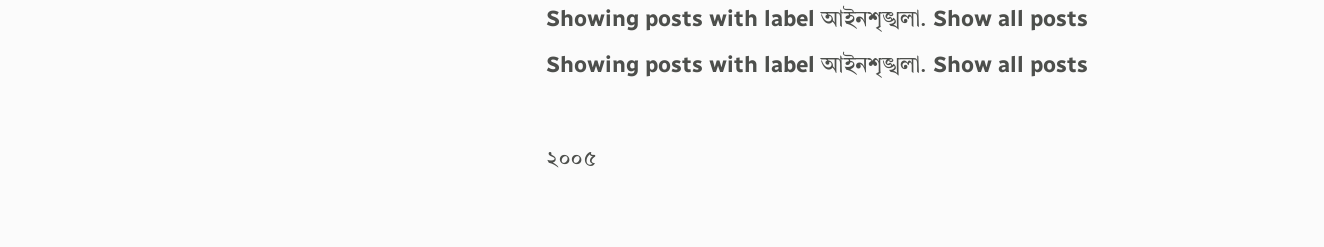Showing posts with label আইনশৃঙ্খলা. Show all posts
Showing posts with label আইনশৃঙ্খলা. Show all posts

২০০৫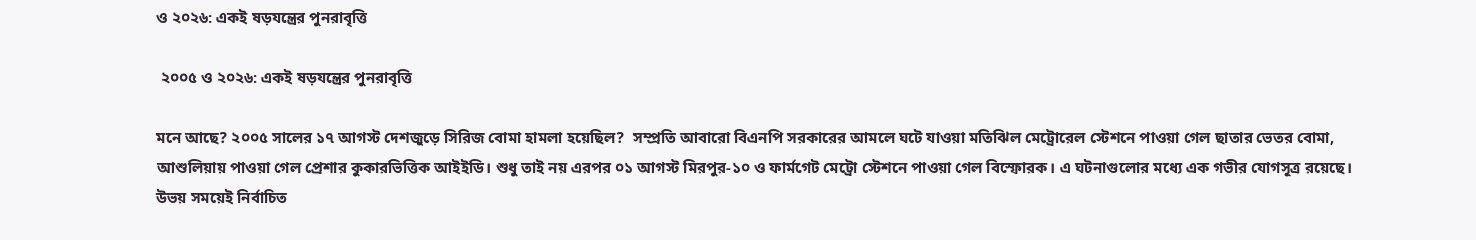ও ২০২৬: একই ষড়যন্ত্রের পুনরাবৃত্তি

 ২০০৫ ও ২০২৬: একই ষড়যন্ত্রের পুনরাবৃত্তি

মনে আছে? ২০০৫ সালের ১৭ আগস্ট দেশজুড়ে সিরিজ বোমা হামলা হয়েছিল?  সম্প্রতি আবারো বিএনপি সরকারের আমলে ঘটে যাওয়া মতিঝিল মেট্রোরেল স্টেশনে পাওয়া গেল ছাতার ভেতর বোমা, আশুলিয়ায় পাওয়া গেল প্রেশার কুকারভিত্তিক আইইডি। শুধু তাই নয় এরপর ০১ আগস্ট মিরপুর-১০ ও ফার্মগেট মেট্রো স্টেশনে পাওয়া গেল বিস্ফোরক। এ ঘটনাগুলোর মধ্যে এক গভীর যোগসূত্র রয়েছে। উভয় সময়েই নির্বাচিত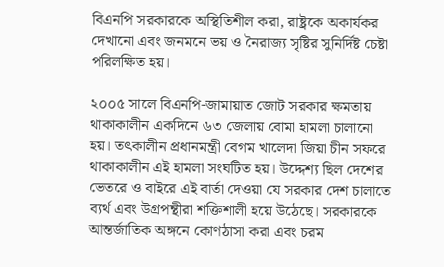বিএনপি সরকারকে অস্থিতিশীল করা, রাষ্ট্রকে অকার্যকর দেখানো এবং জনমনে ভয় ও নৈরাজ্য সৃষ্টির সুনির্দিষ্ট চেষ্টা পরিলক্ষিত হয়।

২০০৫ সালে বিএনপি-জামায়াত জোট সরকার ক্ষমতায় থাকাকালীন একদিনে ৬৩ জেলায় বোমা হামলা চালানো হয়। তৎকালীন প্রধানমন্ত্রী বেগম খালেদা জিয়া চীন সফরে থাকাকালীন এই হামলা সংঘটিত হয়। উদ্দেশ্য ছিল দেশের ভেতরে ও বাইরে এই বার্তা দেওয়া যে সরকার দেশ চালাতে ব্যর্থ এবং উগ্রপন্থীরা শক্তিশালী হয়ে উঠেছে। সরকারকে আন্তর্জাতিক অঙ্গনে কোণঠাসা করা এবং চরম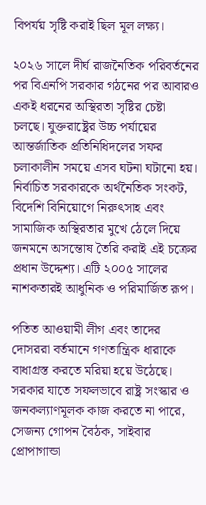বিপর্যয় সৃষ্টি করাই ছিল মূল লক্ষ্য।

২০২৬ সালে দীর্ঘ রাজনৈতিক পরিবর্তনের পর বিএনপি সরকার গঠনের পর আবারও একই ধরনের অস্থিরতা সৃষ্টির চেষ্টা চলছে। যুক্তরাষ্ট্রের উচ্চ পর্যায়ের আন্তর্জাতিক প্রতিনিধিদলের সফর চলাকালীন সময়ে এসব ঘটনা ঘটানো হয়। নির্বাচিত সরকারকে অর্থনৈতিক সংকট, বিদেশি বিনিয়োগে নিরুৎসাহ এবং সামাজিক অস্থিরতার মুখে ঠেলে দিয়ে জনমনে অসন্তোষ তৈরি করাই এই চক্রের প্রধান উদ্দেশ্য। এটি ২০০৫ সালের নাশকতারই আধুনিক ও পরিমার্জিত রূপ।

পতিত আওয়ামী লীগ এবং তাদের দোসররা বর্তমানে গণতান্ত্রিক ধারাকে বাধাগ্রস্ত করতে মরিয়া হয়ে উঠেছে। সরকার যাতে সফলভাবে রাষ্ট্র সংস্কার ও জনকল্যাণমূলক কাজ করতে না পারে, সেজন্য গোপন বৈঠক, সাইবার প্রোপাগান্ডা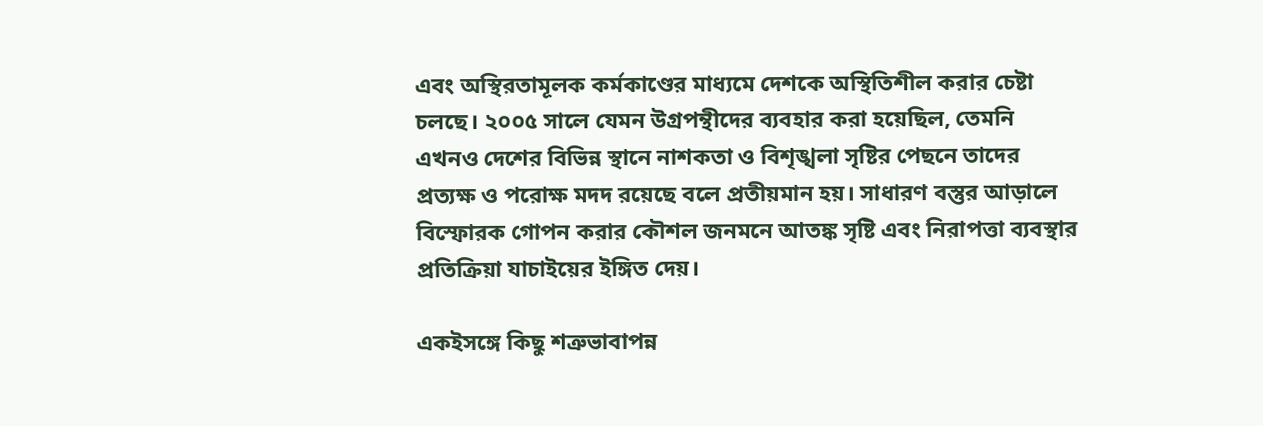এবং অস্থিরতামূলক কর্মকাণ্ডের মাধ্যমে দেশকে অস্থিতিশীল করার চেষ্টা চলছে। ২০০৫ সালে যেমন উগ্রপন্থীদের ব্যবহার করা হয়েছিল, তেমনি এখনও দেশের বিভিন্ন স্থানে নাশকতা ও বিশৃঙ্খলা সৃষ্টির পেছনে তাদের প্রত্যক্ষ ও পরোক্ষ মদদ রয়েছে বলে প্রতীয়মান হয়। সাধারণ বস্তুর আড়ালে বিস্ফোরক গোপন করার কৌশল জনমনে আতঙ্ক সৃষ্টি এবং নিরাপত্তা ব্যবস্থার প্রতিক্রিয়া যাচাইয়ের ইঙ্গিত দেয়।

একইসঙ্গে কিছু শত্রুভাবাপন্ন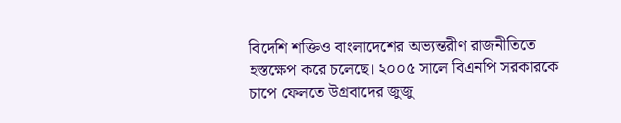বিদেশি শক্তিও বাংলাদেশের অভ্যন্তরীণ রাজনীতিতে হস্তক্ষেপ করে চলেছে। ২০০৫ সালে বিএনপি সরকারকে চাপে ফেলতে উগ্রবাদের জুজু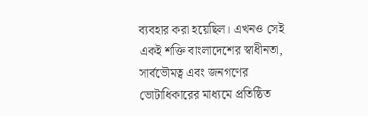ব্যবহার করা হয়েছিল। এখনও সেই একই শক্তি বাংলাদেশের স্বাধীনতা, সার্বভৌমত্ব এবং জনগণের ভোটাধিকারের মাধ্যমে প্রতিষ্ঠিত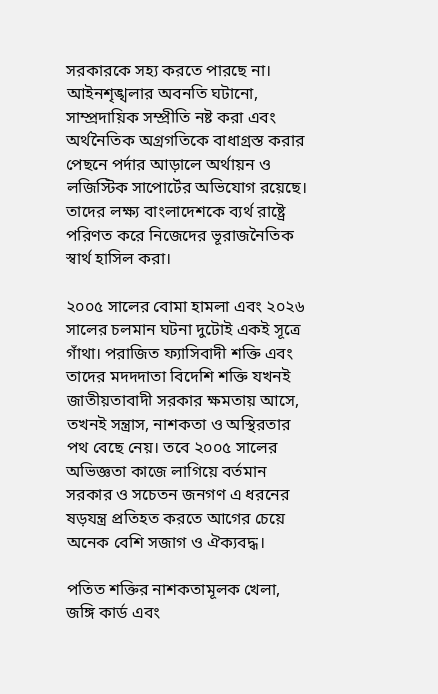সরকারকে সহ্য করতে পারছে না। আইনশৃঙ্খলার অবনতি ঘটানো, সাম্প্রদায়িক সম্প্রীতি নষ্ট করা এবং অর্থনৈতিক অগ্রগতিকে বাধাগ্রস্ত করার পেছনে পর্দার আড়ালে অর্থায়ন ও লজিস্টিক সাপোর্টের অভিযোগ রয়েছে। তাদের লক্ষ্য বাংলাদেশকে ব্যর্থ রাষ্ট্রে পরিণত করে নিজেদের ভূরাজনৈতিক স্বার্থ হাসিল করা।

২০০৫ সালের বোমা হামলা এবং ২০২৬ সালের চলমান ঘটনা দুটোই একই সূত্রে গাঁথা। পরাজিত ফ্যাসিবাদী শক্তি এবং তাদের মদদদাতা বিদেশি শক্তি যখনই জাতীয়তাবাদী সরকার ক্ষমতায় আসে, তখনই সন্ত্রাস, নাশকতা ও অস্থিরতার পথ বেছে নেয়। তবে ২০০৫ সালের অভিজ্ঞতা কাজে লাগিয়ে বর্তমান সরকার ও সচেতন জনগণ এ ধরনের ষড়যন্ত্র প্রতিহত করতে আগের চেয়ে অনেক বেশি সজাগ ও ঐক্যবদ্ধ।

পতিত শক্তির নাশকতামূলক খেলা, জঙ্গি কার্ড এবং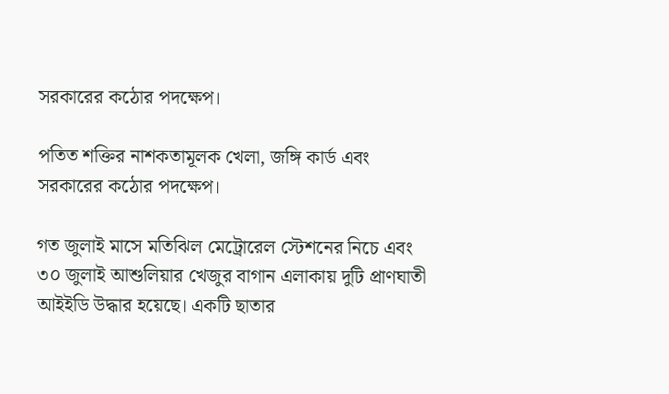সরকারের কঠোর পদক্ষেপ।

পতিত শক্তির নাশকতামূলক খেলা, জঙ্গি কার্ড এবং সরকারের কঠোর পদক্ষেপ।

গত জুলাই মাসে মতিঝিল মেট্রোরেল স্টেশনের নিচে এবং ৩০ জুলাই আশুলিয়ার খেজুর বাগান এলাকায় দুটি প্রাণঘাতী আইইডি উদ্ধার হয়েছে। একটি ছাতার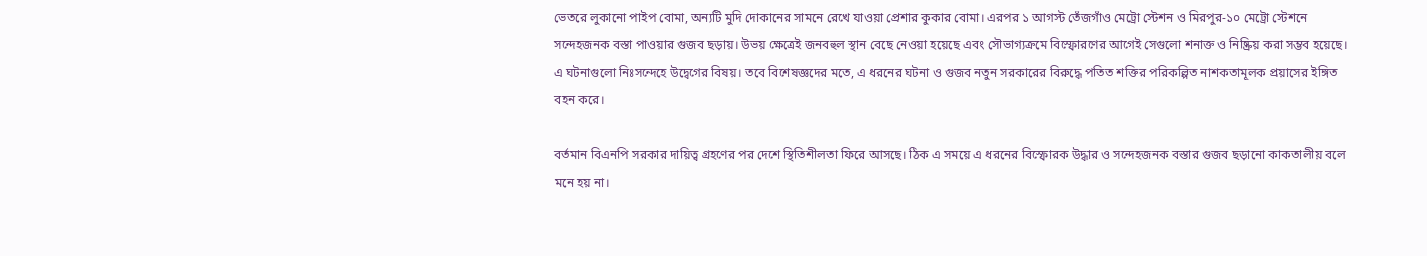ভেতরে লুকানো পাইপ বোমা, অন্যটি মুদি দোকানের সামনে রেখে যাওয়া প্রেশার কুকার বোমা। এরপর ১ আগস্ট তেঁজগাঁও মেট্রো স্টেশন ও মিরপুর-১০ মেট্রো স্টেশনে সন্দেহজনক বস্তা পাওয়ার গুজব ছড়ায়। উভয় ক্ষেত্রেই জনবহুল স্থান বেছে নেওয়া হয়েছে এবং সৌভাগ্যক্রমে বিস্ফোরণের আগেই সেগুলো শনাক্ত ও নিষ্ক্রিয় করা সম্ভব হয়েছে। এ ঘটনাগুলো নিঃসন্দেহে উদ্বেগের বিষয়। তবে বিশেষজ্ঞদের মতে, এ ধরনের ঘটনা ও গুজব নতুন সরকারের বিরুদ্ধে পতিত শক্তির পরিকল্পিত নাশকতামূলক প্রয়াসের ইঙ্গিত বহন করে।

বর্তমান বিএনপি সরকার দায়িত্ব গ্রহণের পর দেশে স্থিতিশীলতা ফিরে আসছে। ঠিক এ সময়ে এ ধরনের বিস্ফোরক উদ্ধার ও সন্দেহজনক বস্তার গুজব ছড়ানো কাকতালীয় বলে মনে হয় না।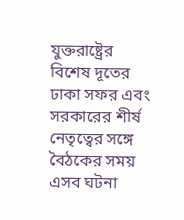যুক্তরাষ্ট্রের বিশেষ দূতের ঢাকা সফর এবং সরকারের শীর্ষ নেতৃত্বের সঙ্গে বৈঠকের সময় এসব ঘটনা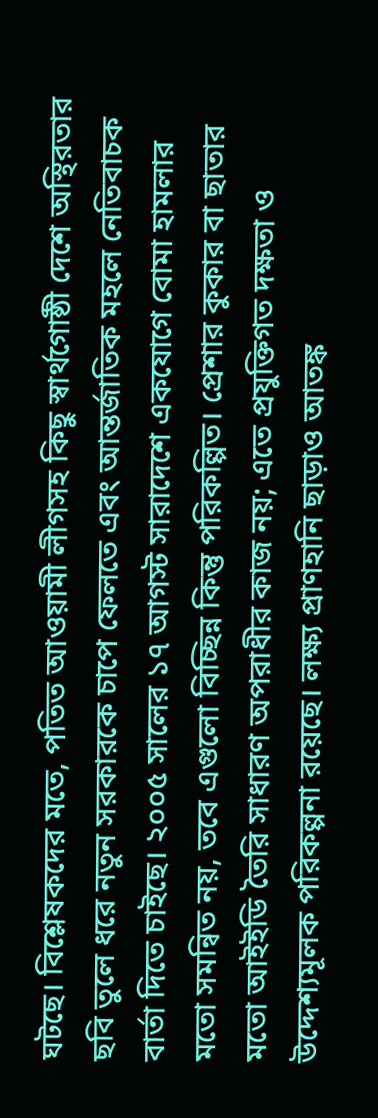ঘটছে। বিশ্লেষকদের মতে, পতিত আওয়ামী লীগসহ কিছু স্বার্থগোষ্ঠী দেশে অস্থিরতার ছবি তুলে ধরে নতুন সরকারকে চাপে ফেলতে এবং আন্তর্জাতিক মহলে নেতিবাচক বার্তা দিতে চাইছে। ২০০৫ সালের ১৭ আগস্ট সারাদেশে একযোগে বোমা হামলার মতো সমন্বিত নয়, তবে এগুলো বিচ্ছিন্ন কিন্তু পরিকল্পিত। প্রেশার কুকার বা ছাতার মতো আইইডি তৈরি সাধারণ অপরাধীর কাজ নয়; এতে প্রযুক্তিগত দক্ষতা ও উদ্দেশ্যমূলক পরিকল্পনা রয়েছে। লক্ষ্য প্রাণহানি ছাড়াও আতঙ্ক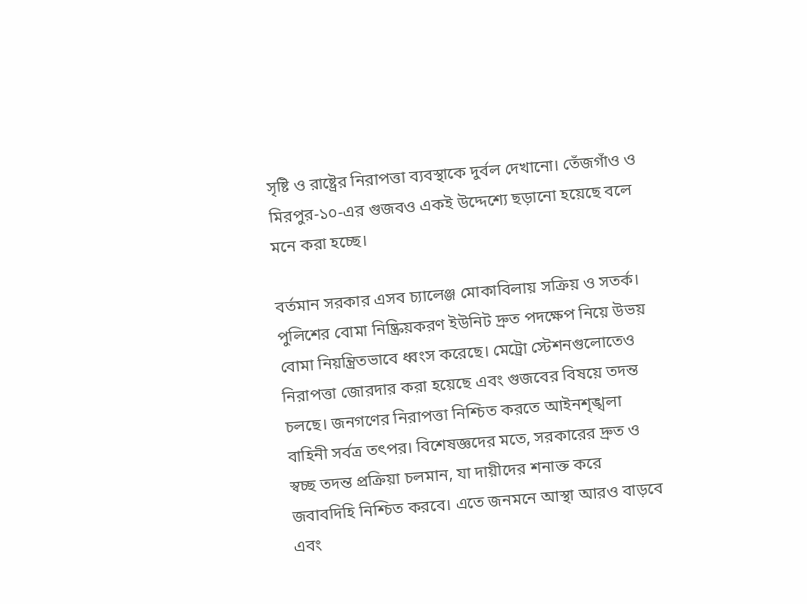সৃষ্টি ও রাষ্ট্রের নিরাপত্তা ব্যবস্থাকে দুর্বল দেখানো। তেঁজগাঁও ও মিরপুর-১০-এর গুজবও একই উদ্দেশ্যে ছড়ানো হয়েছে বলে মনে করা হচ্ছে।

বর্তমান সরকার এসব চ্যালেঞ্জ মোকাবিলায় সক্রিয় ও সতর্ক। পুলিশের বোমা নিষ্ক্রিয়করণ ইউনিট দ্রুত পদক্ষেপ নিয়ে উভয় বোমা নিয়ন্ত্রিতভাবে ধ্বংস করেছে। মেট্রো স্টেশনগুলোতেও নিরাপত্তা জোরদার করা হয়েছে এবং গুজবের বিষয়ে তদন্ত চলছে। জনগণের নিরাপত্তা নিশ্চিত করতে আইনশৃঙ্খলা বাহিনী সর্বত্র তৎপর। বিশেষজ্ঞদের মতে, সরকারের দ্রুত ও স্বচ্ছ তদন্ত প্রক্রিয়া চলমান, যা দায়ীদের শনাক্ত করে জবাবদিহি নিশ্চিত করবে। এতে জনমনে আস্থা আরও বাড়বে এবং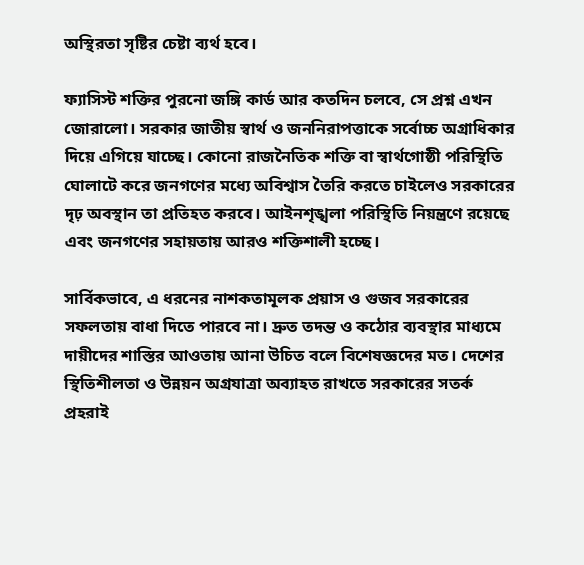অস্থিরতা সৃষ্টির চেষ্টা ব্যর্থ হবে।

ফ্যাসিস্ট শক্তির পুরনো জঙ্গি কার্ড আর কতদিন চলবে, সে প্রশ্ন এখন জোরালো। সরকার জাতীয় স্বার্থ ও জননিরাপত্তাকে সর্বোচ্চ অগ্রাধিকার দিয়ে এগিয়ে যাচ্ছে। কোনো রাজনৈতিক শক্তি বা স্বার্থগোষ্ঠী পরিস্থিতি ঘোলাটে করে জনগণের মধ্যে অবিশ্বাস তৈরি করতে চাইলেও সরকারের দৃঢ় অবস্থান তা প্রতিহত করবে। আইনশৃঙ্খলা পরিস্থিতি নিয়ন্ত্রণে রয়েছে এবং জনগণের সহায়তায় আরও শক্তিশালী হচ্ছে।

সার্বিকভাবে, এ ধরনের নাশকতামূলক প্রয়াস ও গুজব সরকারের সফলতায় বাধা দিতে পারবে না। দ্রুত তদন্ত ও কঠোর ব্যবস্থার মাধ্যমে দায়ীদের শাস্তির আওতায় আনা উচিত বলে বিশেষজ্ঞদের মত। দেশের স্থিতিশীলতা ও উন্নয়ন অগ্রযাত্রা অব্যাহত রাখতে সরকারের সতর্ক প্রহরাই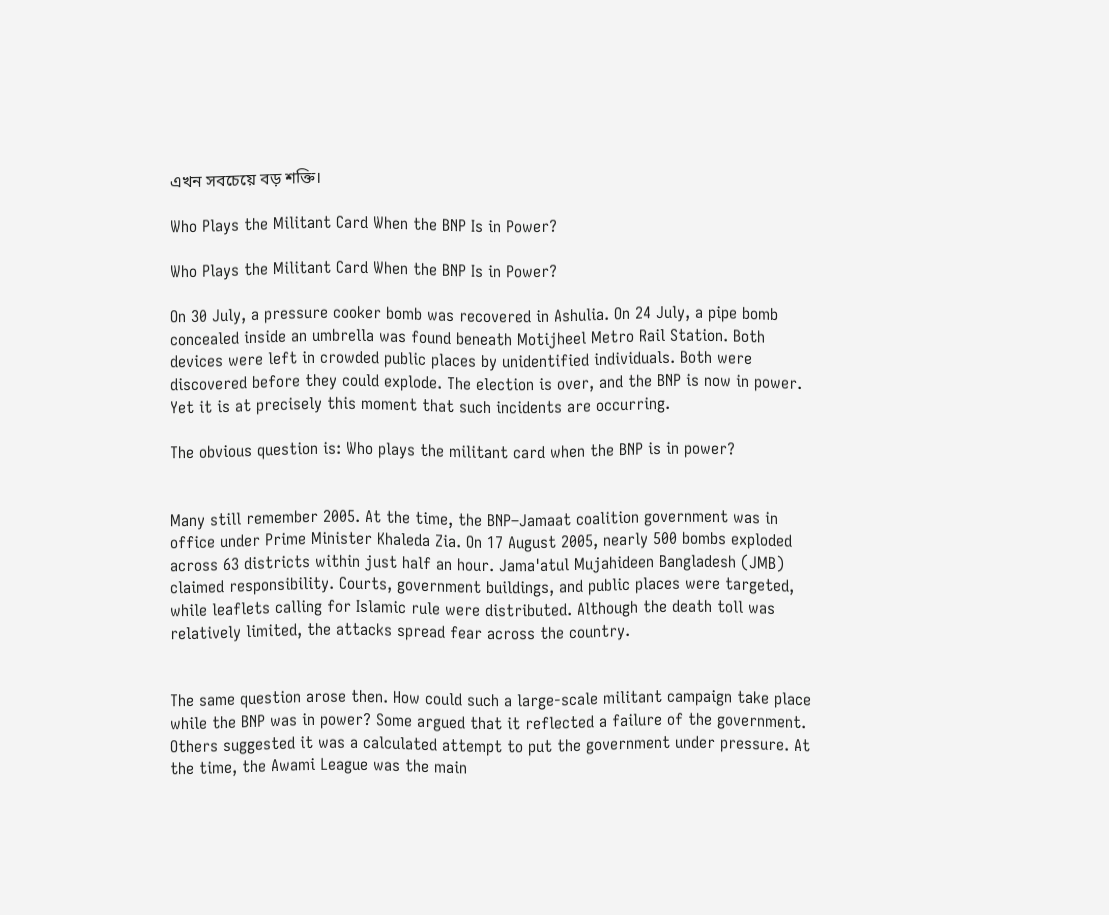এখন সবচেয়ে বড় শক্তি।

Who Plays the Militant Card When the BNP Is in Power?

Who Plays the Militant Card When the BNP Is in Power?

On 30 July, a pressure cooker bomb was recovered in Ashulia. On 24 July, a pipe bomb concealed inside an umbrella was found beneath Motijheel Metro Rail Station. Both devices were left in crowded public places by unidentified individuals. Both were discovered before they could explode. The election is over, and the BNP is now in power. Yet it is at precisely this moment that such incidents are occurring.

The obvious question is: Who plays the militant card when the BNP is in power?


Many still remember 2005. At the time, the BNP–Jamaat coalition government was in office under Prime Minister Khaleda Zia. On 17 August 2005, nearly 500 bombs exploded across 63 districts within just half an hour. Jama'atul Mujahideen Bangladesh (JMB) claimed responsibility. Courts, government buildings, and public places were targeted, while leaflets calling for Islamic rule were distributed. Although the death toll was relatively limited, the attacks spread fear across the country.


The same question arose then. How could such a large-scale militant campaign take place while the BNP was in power? Some argued that it reflected a failure of the government. Others suggested it was a calculated attempt to put the government under pressure. At the time, the Awami League was the main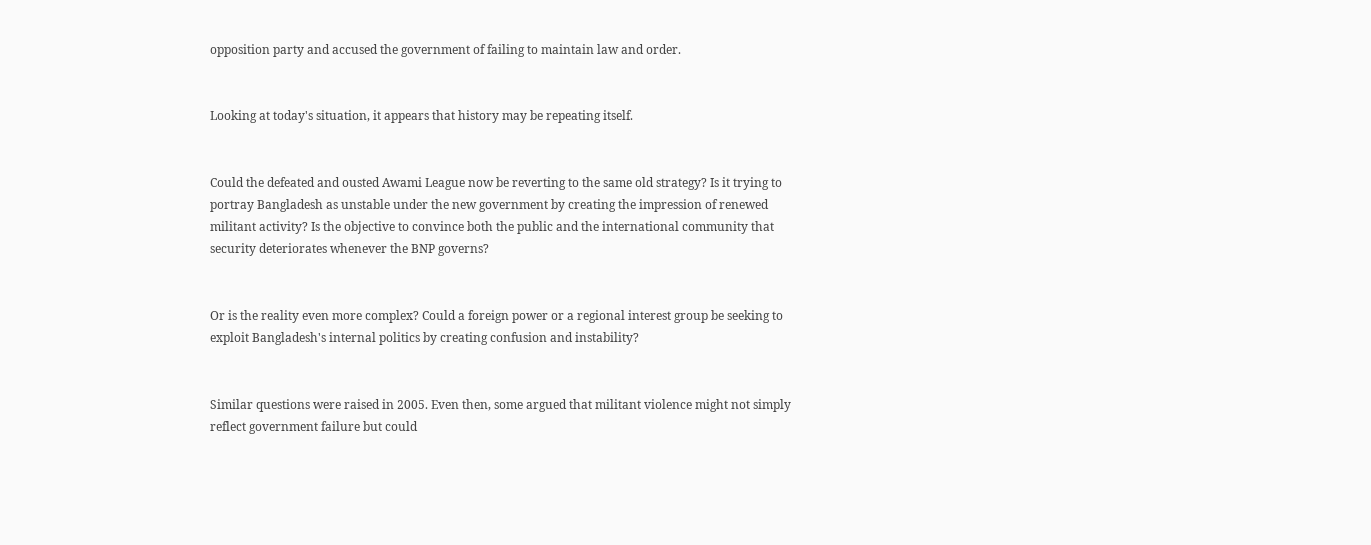opposition party and accused the government of failing to maintain law and order.


Looking at today's situation, it appears that history may be repeating itself.


Could the defeated and ousted Awami League now be reverting to the same old strategy? Is it trying to portray Bangladesh as unstable under the new government by creating the impression of renewed militant activity? Is the objective to convince both the public and the international community that security deteriorates whenever the BNP governs?


Or is the reality even more complex? Could a foreign power or a regional interest group be seeking to exploit Bangladesh's internal politics by creating confusion and instability?


Similar questions were raised in 2005. Even then, some argued that militant violence might not simply reflect government failure but could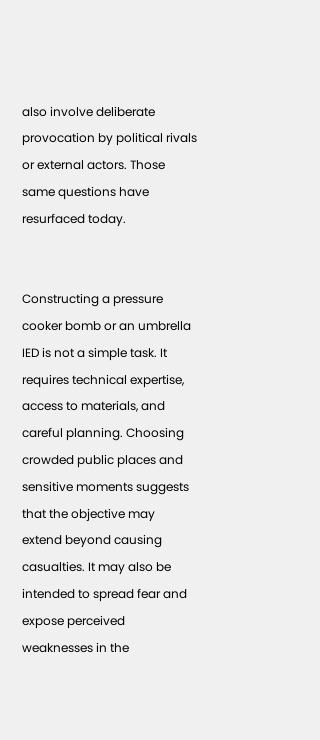also involve deliberate provocation by political rivals or external actors. Those same questions have resurfaced today.


Constructing a pressure cooker bomb or an umbrella IED is not a simple task. It requires technical expertise, access to materials, and careful planning. Choosing crowded public places and sensitive moments suggests that the objective may extend beyond causing casualties. It may also be intended to spread fear and expose perceived weaknesses in the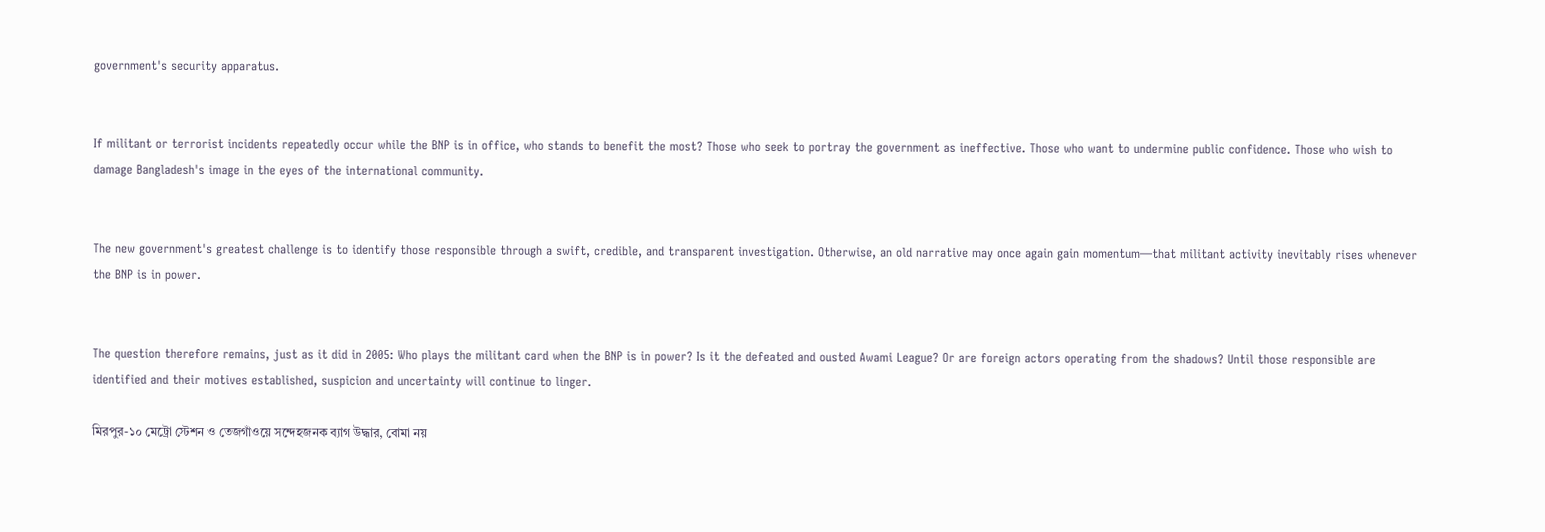government's security apparatus.


If militant or terrorist incidents repeatedly occur while the BNP is in office, who stands to benefit the most? Those who seek to portray the government as ineffective. Those who want to undermine public confidence. Those who wish to damage Bangladesh's image in the eyes of the international community.


The new government's greatest challenge is to identify those responsible through a swift, credible, and transparent investigation. Otherwise, an old narrative may once again gain momentum—that militant activity inevitably rises whenever the BNP is in power.


The question therefore remains, just as it did in 2005: Who plays the militant card when the BNP is in power? Is it the defeated and ousted Awami League? Or are foreign actors operating from the shadows? Until those responsible are identified and their motives established, suspicion and uncertainty will continue to linger.

মিরপুর-১০ মেট্রো স্টেশন ও তেজগাঁওয়ে সন্দেহজনক ব্যাগ উদ্ধার, বোমা নয়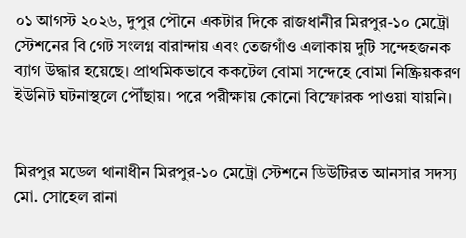০১ আগস্ট ২০২৬, দুপুর পৌনে একটার দিকে রাজধানীর মিরপুর-১০ মেট্রো স্টেশনের বি গেট সংলগ্ন বারান্দায় এবং তেজগাঁও এলাকায় দুটি সন্দেহজনক ব্যাগ উদ্ধার হয়েছে। প্রাথমিকভাবে ককটেল বোমা সন্দেহে বোমা নিষ্ক্রিয়করণ ইউনিট ঘটনাস্থলে পৌঁছায়। পরে পরীক্ষায় কোনো বিস্ফোরক পাওয়া যায়নি।


মিরপুর মডেল থানাধীন মিরপুর-১০ মেট্রো স্টেশনে ডিউটিরত আনসার সদস্য মো. সোহেল রানা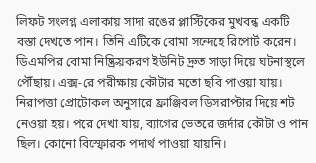লিফট সংলগ্ন এলাকায় সাদা রঙের প্লাস্টিকের মুখবন্ধ একটি বস্তা দেখতে পান। তিনি এটিকে বোমা সন্দেহে রিপোর্ট করেন। ডিএমপির বোমা নিষ্ক্রিয়করণ ইউনিট দ্রুত সাড়া দিয়ে ঘটনাস্থলে পৌঁছায়। এক্স-রে পরীক্ষায় কৌটার মতো ছবি পাওয়া যায়। নিরাপত্তা প্রোটোকল অনুসারে ফ্রাঞ্জিবল ডিসরাপ্টার দিয়ে শট নেওয়া হয়। পরে দেখা যায়, ব্যাগের ভেতরে জর্দার কৌটা ও পান ছিল। কোনো বিস্ফোরক পদার্থ পাওয়া যায়নি।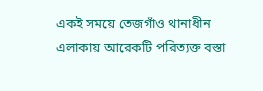একই সময়ে তেজগাঁও থানাধীন এলাকায় আরেকটি পরিত্যক্ত বস্তা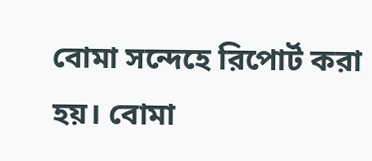বোমা সন্দেহে রিপোর্ট করা হয়। বোমা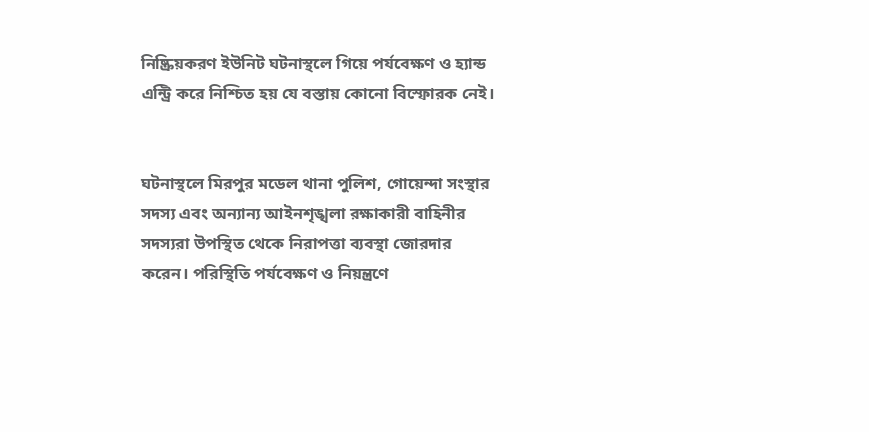নিষ্ক্রিয়করণ ইউনিট ঘটনাস্থলে গিয়ে পর্যবেক্ষণ ও হ্যান্ড এন্ট্রি করে নিশ্চিত হয় যে বস্তায় কোনো বিস্ফোরক নেই।


ঘটনাস্থলে মিরপুর মডেল থানা পুলিশ, গোয়েন্দা সংস্থার সদস্য এবং অন্যান্য আইনশৃঙ্খলা রক্ষাকারী বাহিনীর সদস্যরা উপস্থিত থেকে নিরাপত্তা ব্যবস্থা জোরদার করেন। পরিস্থিতি পর্যবেক্ষণ ও নিয়ন্ত্রণে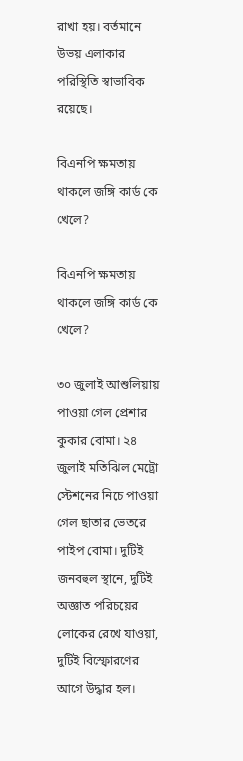রাখা হয়। বর্তমানে উভয় এলাকার পরিস্থিতি স্বাভাবিক রয়েছে।

বিএনপি ক্ষমতায় থাকলে জঙ্গি কার্ড কে খেলে?

বিএনপি ক্ষমতায় থাকলে জঙ্গি কার্ড কে খেলে?

৩০ জুলাই আশুলিয়ায় পাওয়া গেল প্রেশার কুকার বোমা। ২৪ জুলাই মতিঝিল মেট্রো স্টেশনের নিচে পাওয়া গেল ছাতার ভেতরে পাইপ বোমা। দুটিই জনবহুল স্থানে, দুটিই অজ্ঞাত পরিচয়ের লোকের রেখে যাওয়া, দুটিই বিস্ফোরণের আগে উদ্ধার হল।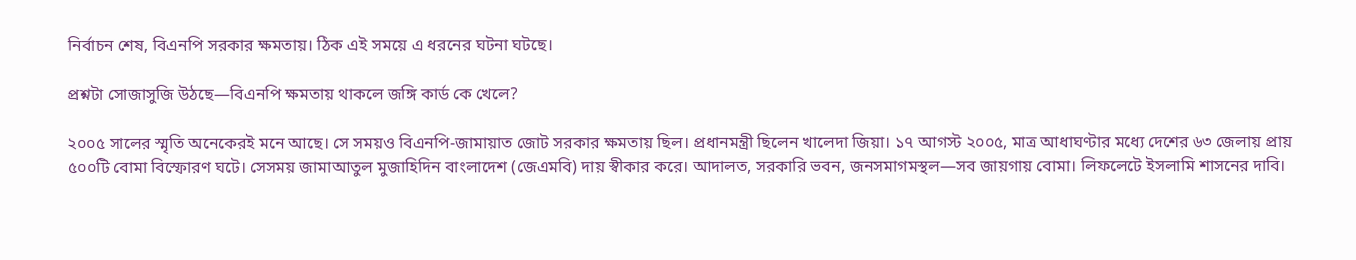নির্বাচন শেষ, বিএনপি সরকার ক্ষমতায়। ঠিক এই সময়ে এ ধরনের ঘটনা ঘটছে।

প্রশ্নটা সোজাসুজি উঠছে—বিএনপি ক্ষমতায় থাকলে জঙ্গি কার্ড কে খেলে?

২০০৫ সালের স্মৃতি অনেকেরই মনে আছে। সে সময়ও বিএনপি-জামায়াত জোট সরকার ক্ষমতায় ছিল। প্রধানমন্ত্রী ছিলেন খালেদা জিয়া। ১৭ আগস্ট ২০০৫, মাত্র আধাঘণ্টার মধ্যে দেশের ৬৩ জেলায় প্রায় ৫০০টি বোমা বিস্ফোরণ ঘটে। সেসময় জামাআতুল মুজাহিদিন বাংলাদেশ (জেএমবি) দায় স্বীকার করে। আদালত, সরকারি ভবন, জনসমাগমস্থল—সব জায়গায় বোমা। লিফলেটে ইসলামি শাসনের দাবি।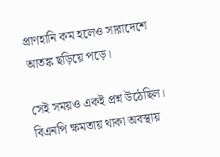প্রাণহানি কম হলেও সারাদেশে আতঙ্ক ছড়িয়ে পড়ে।

সেই সময়ও একই প্রশ্ন উঠেছিল। বিএনপি ক্ষমতায় থাকা অবস্থায়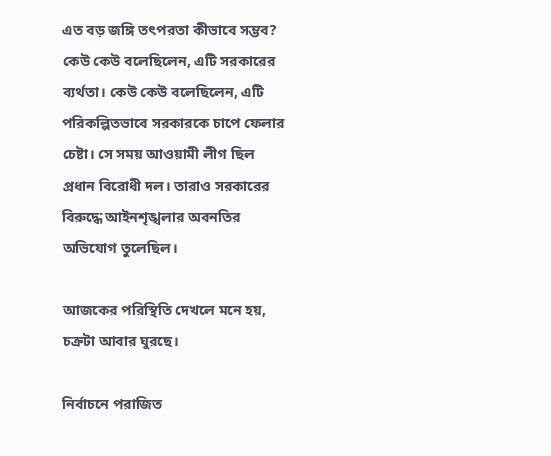এত বড় জঙ্গি তৎপরতা কীভাবে সম্ভব? কেউ কেউ বলেছিলেন, এটি সরকারের ব্যর্থতা। কেউ কেউ বলেছিলেন, এটি পরিকল্পিতভাবে সরকারকে চাপে ফেলার চেষ্টা। সে সময় আওয়ামী লীগ ছিল প্রধান বিরোধী দল। তারাও সরকারের বিরুদ্ধে আইনশৃঙ্খলার অবনতির অভিযোগ তুলেছিল।

আজকের পরিস্থিতি দেখলে মনে হয়, চক্রটা আবার ঘুরছে।

নির্বাচনে পরাজিত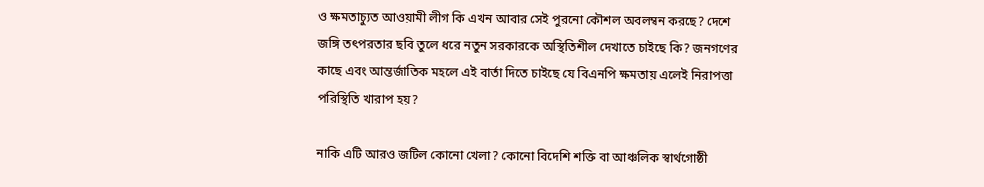ও ক্ষমতাচ্যুত আওয়ামী লীগ কি এখন আবার সেই পুরনো কৌশল অবলম্বন করছে? দেশে জঙ্গি তৎপরতার ছবি তুলে ধরে নতুন সরকারকে অস্থিতিশীল দেখাতে চাইছে কি? জনগণের কাছে এবং আন্তর্জাতিক মহলে এই বার্তা দিতে চাইছে যে বিএনপি ক্ষমতায় এলেই নিরাপত্তা পরিস্থিতি খারাপ হয়?

নাকি এটি আরও জটিল কোনো খেলা? কোনো বিদেশি শক্তি বা আঞ্চলিক স্বার্থগোষ্ঠী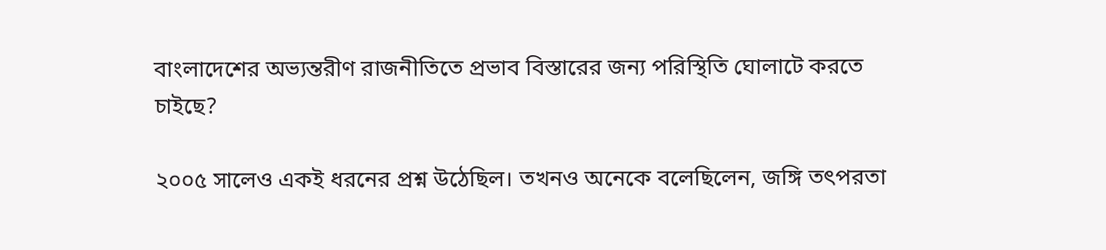বাংলাদেশের অভ্যন্তরীণ রাজনীতিতে প্রভাব বিস্তারের জন্য পরিস্থিতি ঘোলাটে করতে চাইছে?

২০০৫ সালেও একই ধরনের প্রশ্ন উঠেছিল। তখনও অনেকে বলেছিলেন, জঙ্গি তৎপরতা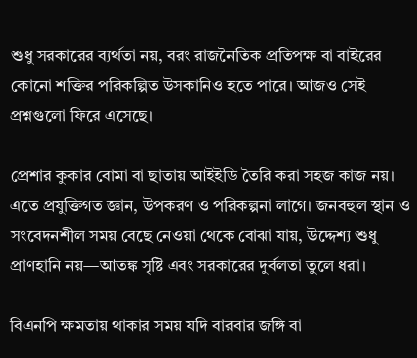শুধু সরকারের ব্যর্থতা নয়, বরং রাজনৈতিক প্রতিপক্ষ বা বাইরের কোনো শক্তির পরিকল্পিত উসকানিও হতে পারে। আজও সেই প্রশ্নগুলো ফিরে এসেছে।

প্রেশার কুকার বোমা বা ছাতায় আইইডি তৈরি করা সহজ কাজ নয়। এতে প্রযুক্তিগত জ্ঞান, উপকরণ ও পরিকল্পনা লাগে। জনবহুল স্থান ও সংবেদনশীল সময় বেছে নেওয়া থেকে বোঝা যায়, উদ্দেশ্য শুধু প্রাণহানি নয়—আতঙ্ক সৃষ্টি এবং সরকারের দুর্বলতা তুলে ধরা।

বিএনপি ক্ষমতায় থাকার সময় যদি বারবার জঙ্গি বা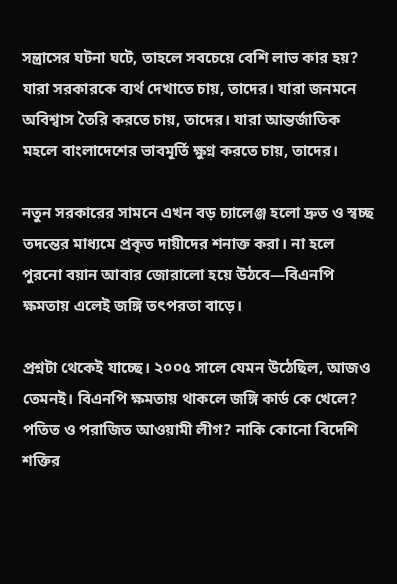সন্ত্রাসের ঘটনা ঘটে, তাহলে সবচেয়ে বেশি লাভ কার হয়? যারা সরকারকে ব্যর্থ দেখাতে চায়, তাদের। যারা জনমনে অবিশ্বাস তৈরি করতে চায়, তাদের। যারা আন্তর্জাতিক মহলে বাংলাদেশের ভাবমূর্তি ক্ষুণ্ন করতে চায়, তাদের।

নতুন সরকারের সামনে এখন বড় চ্যালেঞ্জ হলো দ্রুত ও স্বচ্ছ তদন্তের মাধ্যমে প্রকৃত দায়ীদের শনাক্ত করা। না হলে পুরনো বয়ান আবার জোরালো হয়ে উঠবে—বিএনপি ক্ষমতায় এলেই জঙ্গি তৎপরতা বাড়ে।

প্রশ্নটা থেকেই যাচ্ছে। ২০০৫ সালে যেমন উঠেছিল, আজও তেমনই। বিএনপি ক্ষমতায় থাকলে জঙ্গি কার্ড কে খেলে? পতিত ও পরাজিত আওয়ামী লীগ? নাকি কোনো বিদেশি শক্তির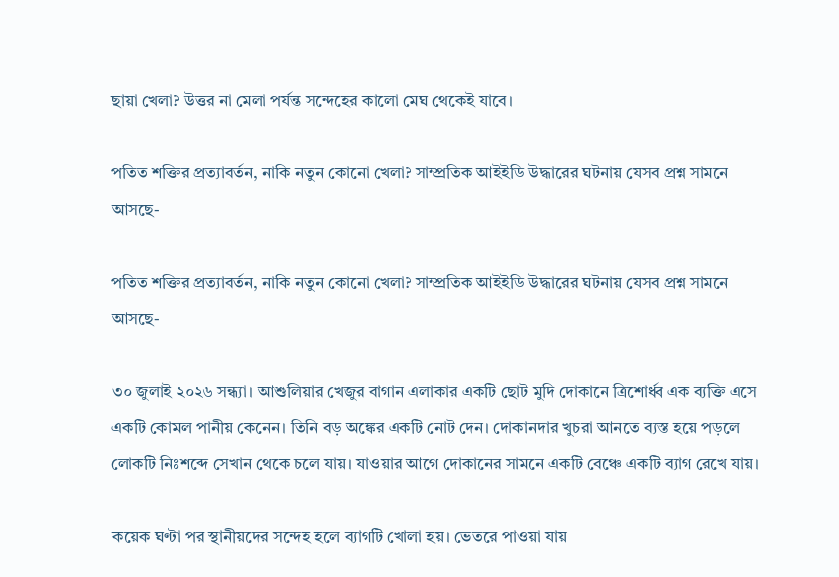ছায়া খেলা? উত্তর না মেলা পর্যন্ত সন্দেহের কালো মেঘ থেকেই যাবে।

পতিত শক্তির প্রত্যাবর্তন, নাকি নতুন কোনো খেলা? সাম্প্রতিক আইইডি উদ্ধারের ঘটনায় যেসব প্রশ্ন সামনে আসছে-

পতিত শক্তির প্রত্যাবর্তন, নাকি নতুন কোনো খেলা? সাম্প্রতিক আইইডি উদ্ধারের ঘটনায় যেসব প্রশ্ন সামনে আসছে-

৩০ জুলাই ২০২৬ সন্ধ্যা। আশুলিয়ার খেজুর বাগান এলাকার একটি ছোট মুদি দোকানে ত্রিশোর্ধ্ব এক ব্যক্তি এসে একটি কোমল পানীয় কেনেন। তিনি বড় অঙ্কের একটি নোট দেন। দোকানদার খুচরা আনতে ব্যস্ত হয়ে পড়লে লোকটি নিঃশব্দে সেখান থেকে চলে যায়। যাওয়ার আগে দোকানের সামনে একটি বেঞ্চে একটি ব্যাগ রেখে যায়।

কয়েক ঘণ্টা পর স্থানীয়দের সন্দেহ হলে ব্যাগটি খোলা হয়। ভেতরে পাওয়া যায়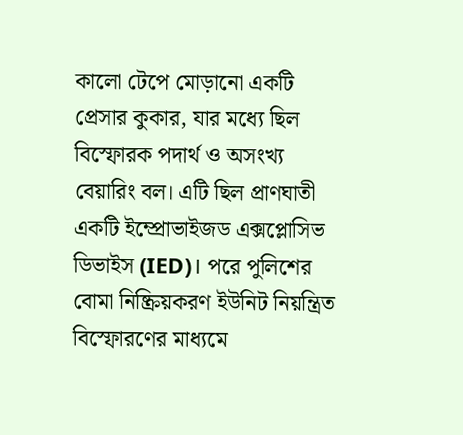কালো টেপে মোড়ানো একটি প্রেসার কুকার, যার মধ্যে ছিল বিস্ফোরক পদার্থ ও অসংখ্য বেয়ারিং বল। এটি ছিল প্রাণঘাতী একটি ইম্প্রোভাইজড এক্সপ্লোসিভ ডিভাইস (IED)। পরে পুলিশের বোমা নিষ্ক্রিয়করণ ইউনিট নিয়ন্ত্রিত বিস্ফোরণের মাধ্যমে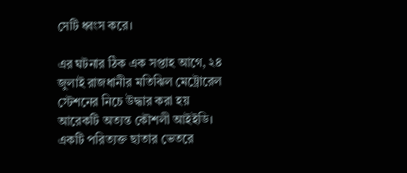সেটি ধ্বংস করে।

এর ঘটনার ঠিক এক সপ্তাহ আগে, ২৪ জুলাই রাজধানীর মতিঝিল মেট্রোরেল স্টেশনের নিচে উদ্ধার করা হয় আরেকটি অত্যন্ত কৌশলী আইইডি। একটি পরিত্যক্ত ছাতার ভেতরে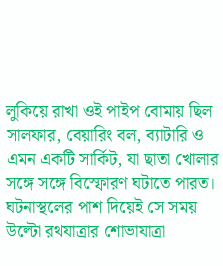লুকিয়ে রাখা ওই পাইপ বোমায় ছিল সালফার, বেয়ারিং বল, ব্যাটারি ও এমন একটি সার্কিট, যা ছাতা খোলার সঙ্গে সঙ্গে বিস্ফোরণ ঘটাতে পারত। ঘটনাস্থলের পাশ দিয়েই সে সময় উল্টো রথযাত্রার শোভাযাত্রা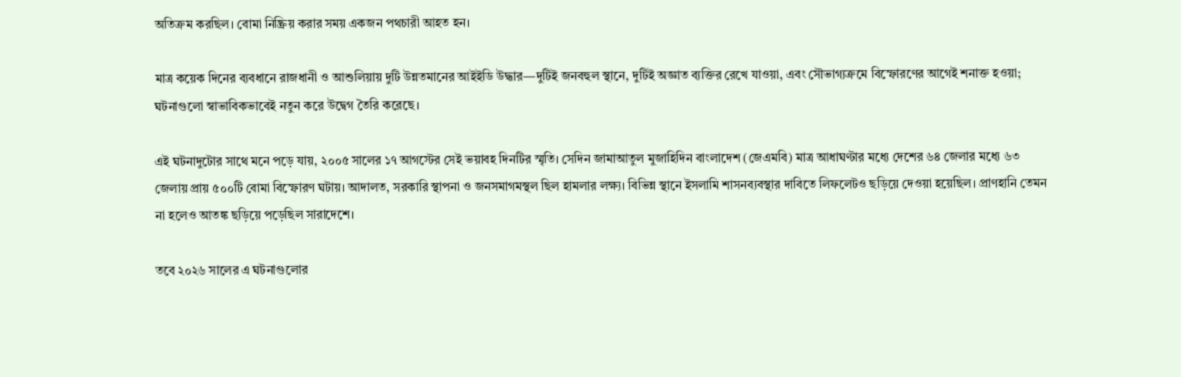অতিক্রম করছিল। বোমা নিষ্ক্রিয় করার সময় একজন পথচারী আহত হন।

মাত্র কয়েক দিনের ব্যবধানে রাজধানী ও আশুলিয়ায় দুটি উন্নতমানের আইইডি উদ্ধার—দুটিই জনবহুল স্থানে, দুটিই অজ্ঞাত ব্যক্তির রেখে যাওয়া, এবং সৌভাগ্যক্রমে বিস্ফোরণের আগেই শনাক্ত হওয়া;  ঘটনাগুলো স্বাভাবিকভাবেই নতুন করে উদ্বেগ তৈরি করেছে।

এই ঘটনাদুটোর সাথে মনে পড়ে যায়, ২০০৫ সালের ১৭ আগস্টের সেই ভয়াবহ দিনটির স্মৃতি। সেদিন জামাআতুল মুজাহিদিন বাংলাদেশ (জেএমবি) মাত্র আধাঘণ্টার মধ্যে দেশের ৬৪ জেলার মধ্যে ৬৩ জেলায় প্রায় ৫০০টি বোমা বিস্ফোরণ ঘটায়। আদালত, সরকারি স্থাপনা ও জনসমাগমস্থল ছিল হামলার লক্ষ্য। বিভিন্ন স্থানে ইসলামি শাসনব্যবস্থার দাবিতে লিফলেটও ছড়িয়ে দেওয়া হয়েছিল। প্রাণহানি তেমন না হলেও আতঙ্ক ছড়িয়ে পড়েছিল সারাদেশে।

তবে ২০২৬ সালের এ ঘটনাগুলোর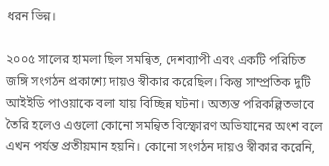ধরন ভিন্ন।

২০০৫ সালের হামলা ছিল সমন্বিত, দেশব্যাপী এবং একটি পরিচিত জঙ্গি সংগঠন প্রকাশ্যে দায়ও স্বীকার করেছিল। কিন্তু সাম্প্রতিক দুটি আইইডি পাওয়াকে বলা যায় বিচ্ছিন্ন ঘটনা। অত্যন্ত পরিকল্পিতভাবে তৈরি হলেও এগুলো কোনো সমন্বিত বিস্ফোরণ অভিযানের অংশ বলে এখন পর্যন্ত প্রতীয়মান হয়নি। কোনো সংগঠন দায়ও স্বীকার করেনি,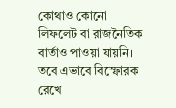কোথাও কোনো লিফলেট বা রাজনৈতিক বার্তাও পাওয়া যায়নি। তবে এভাবে বিস্ফোরক রেখে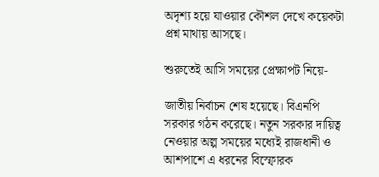অদৃশ্য হয়ে যাওয়ার কৌশল দেখে কয়েকটা প্রশ্ন মাথায় আসছে।

শুরুতেই আসি সময়ের প্রেক্ষাপট নিয়ে-

জাতীয় নির্বাচন শেষ হয়েছে। বিএনপি সরকার গঠন করেছে। নতুন সরকার দায়িত্ব নেওয়ার অল্প সময়ের মধ্যেই রাজধানী ও আশপাশে এ ধরনের বিস্ফোরক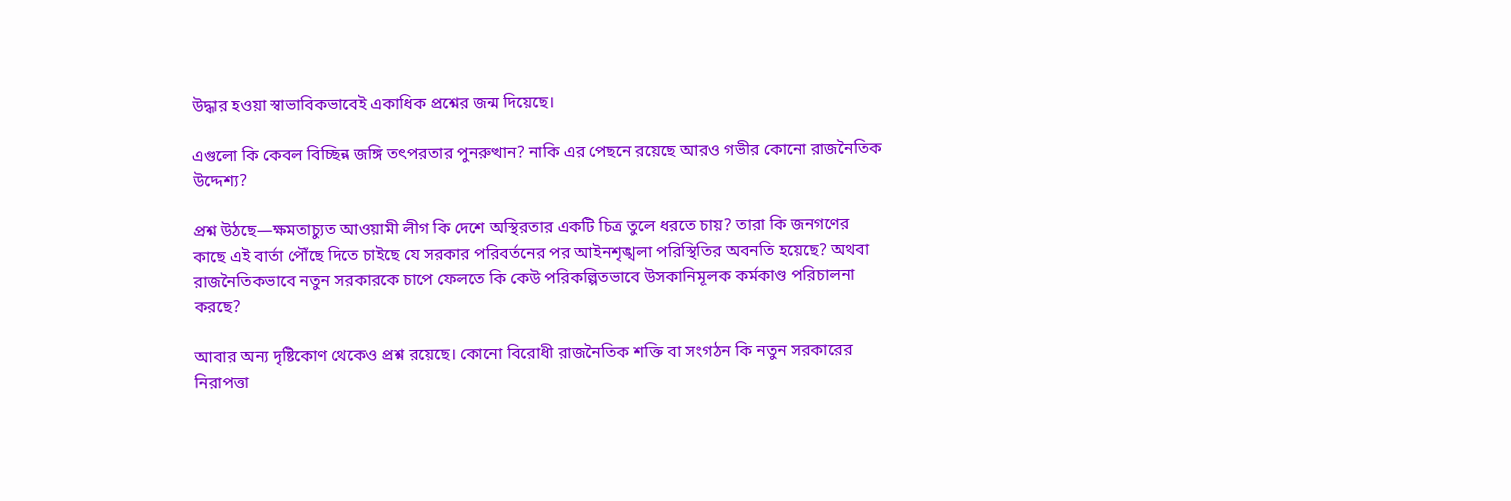উদ্ধার হওয়া স্বাভাবিকভাবেই একাধিক প্রশ্নের জন্ম দিয়েছে।

এগুলো কি কেবল বিচ্ছিন্ন জঙ্গি তৎপরতার পুনরুত্থান? নাকি এর পেছনে রয়েছে আরও গভীর কোনো রাজনৈতিক উদ্দেশ্য?

প্রশ্ন উঠছে—ক্ষমতাচ্যুত আওয়ামী লীগ কি দেশে অস্থিরতার একটি চিত্র তুলে ধরতে চায়? তারা কি জনগণের কাছে এই বার্তা পৌঁছে দিতে চাইছে যে সরকার পরিবর্তনের পর আইনশৃঙ্খলা পরিস্থিতির অবনতি হয়েছে? অথবা রাজনৈতিকভাবে নতুন সরকারকে চাপে ফেলতে কি কেউ পরিকল্পিতভাবে উসকানিমূলক কর্মকাণ্ড পরিচালনা করছে?

আবার অন্য দৃষ্টিকোণ থেকেও প্রশ্ন রয়েছে। কোনো বিরোধী রাজনৈতিক শক্তি বা সংগঠন কি নতুন সরকারের নিরাপত্তা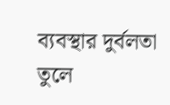ব্যবস্থার দুর্বলতা তুলে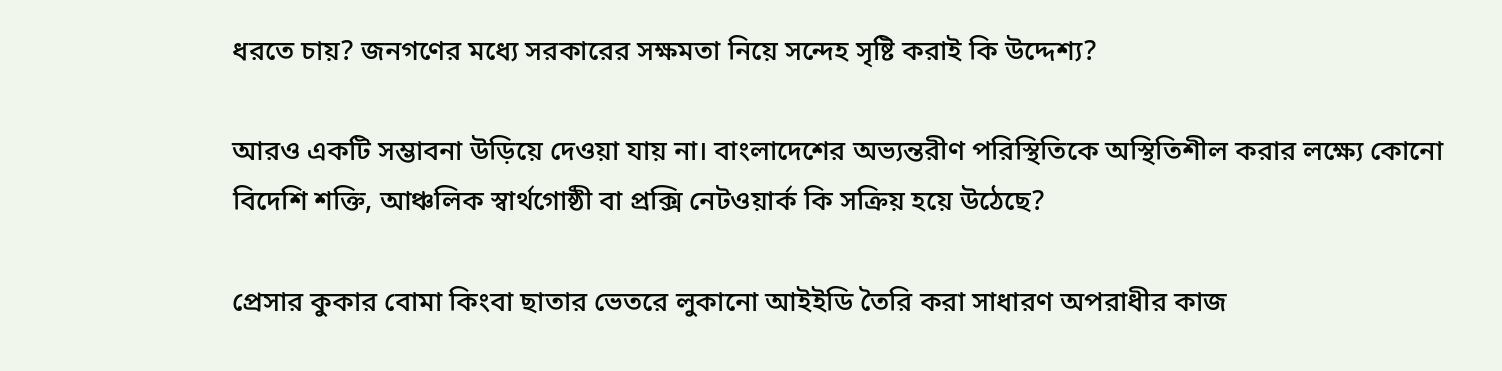ধরতে চায়? জনগণের মধ্যে সরকারের সক্ষমতা নিয়ে সন্দেহ সৃষ্টি করাই কি উদ্দেশ্য?

আরও একটি সম্ভাবনা উড়িয়ে দেওয়া যায় না। বাংলাদেশের অভ্যন্তরীণ পরিস্থিতিকে অস্থিতিশীল করার লক্ষ্যে কোনো বিদেশি শক্তি, আঞ্চলিক স্বার্থগোষ্ঠী বা প্রক্সি নেটওয়ার্ক কি সক্রিয় হয়ে উঠেছে?

প্রেসার কুকার বোমা কিংবা ছাতার ভেতরে লুকানো আইইডি তৈরি করা সাধারণ অপরাধীর কাজ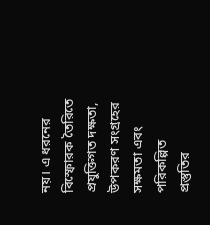নয়। এ ধরনের বিস্ফোরক তৈরিতে প্রযুক্তিগত দক্ষতা, উপকরণ সংগ্রহের সক্ষমতা এবং পরিকল্পিত প্রস্তুতির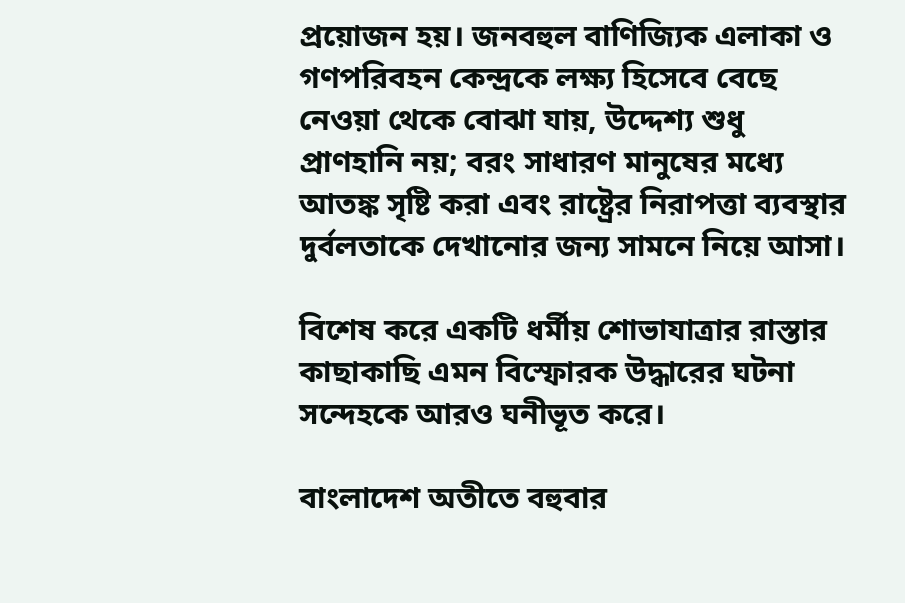প্রয়োজন হয়। জনবহুল বাণিজ্যিক এলাকা ও গণপরিবহন কেন্দ্রকে লক্ষ্য হিসেবে বেছে নেওয়া থেকে বোঝা যায়, উদ্দেশ্য শুধু প্রাণহানি নয়; বরং সাধারণ মানুষের মধ্যে আতঙ্ক সৃষ্টি করা এবং রাষ্ট্রের নিরাপত্তা ব্যবস্থার দুর্বলতাকে দেখানোর জন্য সামনে নিয়ে আসা।

বিশেষ করে একটি ধর্মীয় শোভাযাত্রার রাস্তার কাছাকাছি এমন বিস্ফোরক উদ্ধারের ঘটনা সন্দেহকে আরও ঘনীভূত করে।

বাংলাদেশ অতীতে বহুবার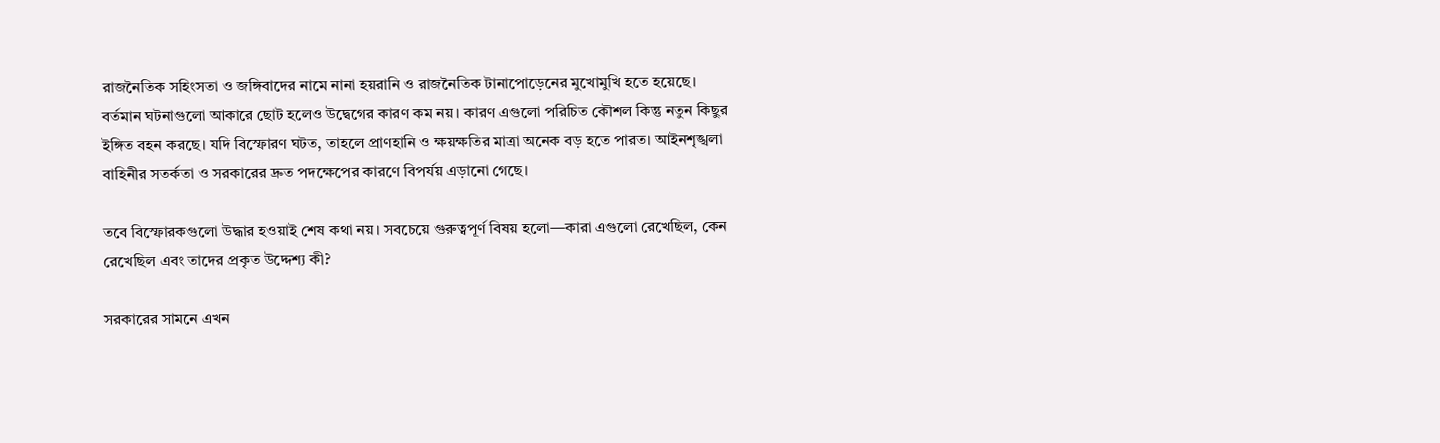রাজনৈতিক সহিংসতা ও জঙ্গিবাদের নামে নানা হয়রানি ও রাজনৈতিক টানাপোড়েনের মুখোমুখি হতে হয়েছে। বর্তমান ঘটনাগুলো আকারে ছোট হলেও উদ্বেগের কারণ কম নয়। কারণ এগুলো পরিচিত কৌশল কিন্তু নতুন কিছুর ইঙ্গিত বহন করছে। যদি বিস্ফোরণ ঘটত, তাহলে প্রাণহানি ও ক্ষয়ক্ষতির মাত্রা অনেক বড় হতে পারত। আইনশৃঙ্খলা বাহিনীর সতর্কতা ও সরকারের দ্রুত পদক্ষেপের কারণে বিপর্যয় এড়ানো গেছে।

তবে বিস্ফোরকগুলো উদ্ধার হওয়াই শেষ কথা নয়। সবচেয়ে গুরুত্বপূর্ণ বিষয় হলো—কারা এগুলো রেখেছিল, কেন রেখেছিল এবং তাদের প্রকৃত উদ্দেশ্য কী?

সরকারের সামনে এখন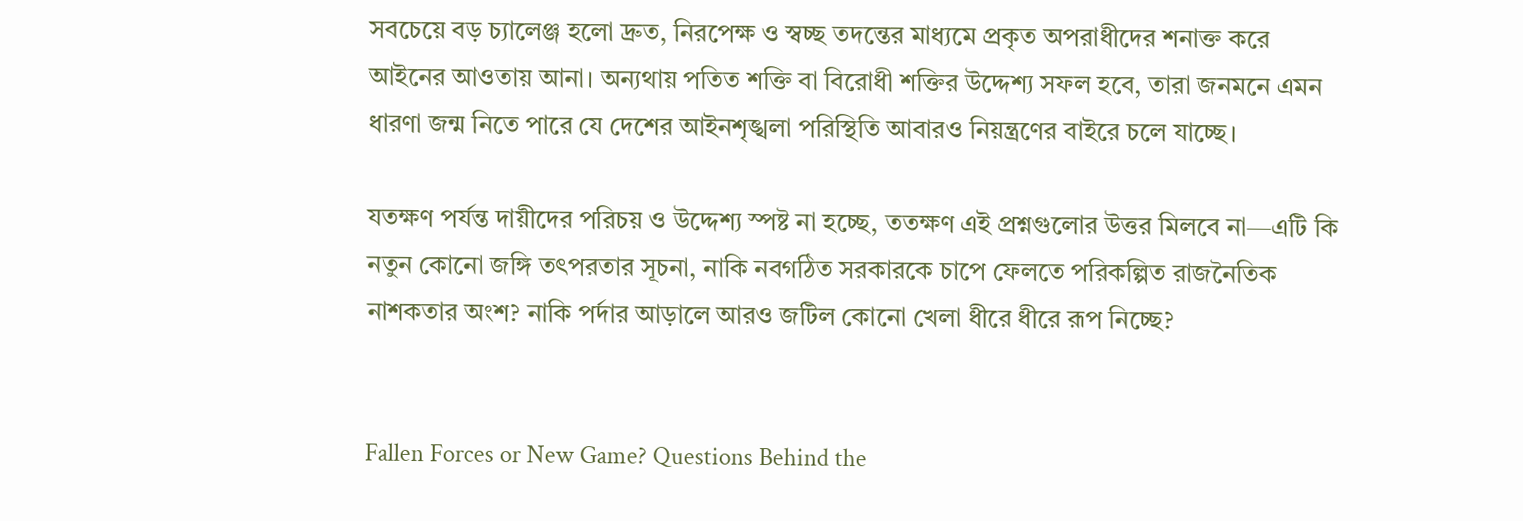সবচেয়ে বড় চ্যালেঞ্জ হলো দ্রুত, নিরপেক্ষ ও স্বচ্ছ তদন্তের মাধ্যমে প্রকৃত অপরাধীদের শনাক্ত করে আইনের আওতায় আনা। অন্যথায় পতিত শক্তি বা বিরোধী শক্তির উদ্দেশ্য সফল হবে, তারা জনমনে এমন ধারণা জন্ম নিতে পারে যে দেশের আইনশৃঙ্খলা পরিস্থিতি আবারও নিয়ন্ত্রণের বাইরে চলে যাচ্ছে।

যতক্ষণ পর্যন্ত দায়ীদের পরিচয় ও উদ্দেশ্য স্পষ্ট না হচ্ছে, ততক্ষণ এই প্রশ্নগুলোর উত্তর মিলবে না—এটি কি নতুন কোনো জঙ্গি তৎপরতার সূচনা, নাকি নবগঠিত সরকারকে চাপে ফেলতে পরিকল্পিত রাজনৈতিক নাশকতার অংশ? নাকি পর্দার আড়ালে আরও জটিল কোনো খেলা ধীরে ধীরে রূপ নিচ্ছে?


Fallen Forces or New Game? Questions Behind the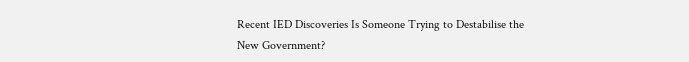Recent IED Discoveries Is Someone Trying to Destabilise the New Government?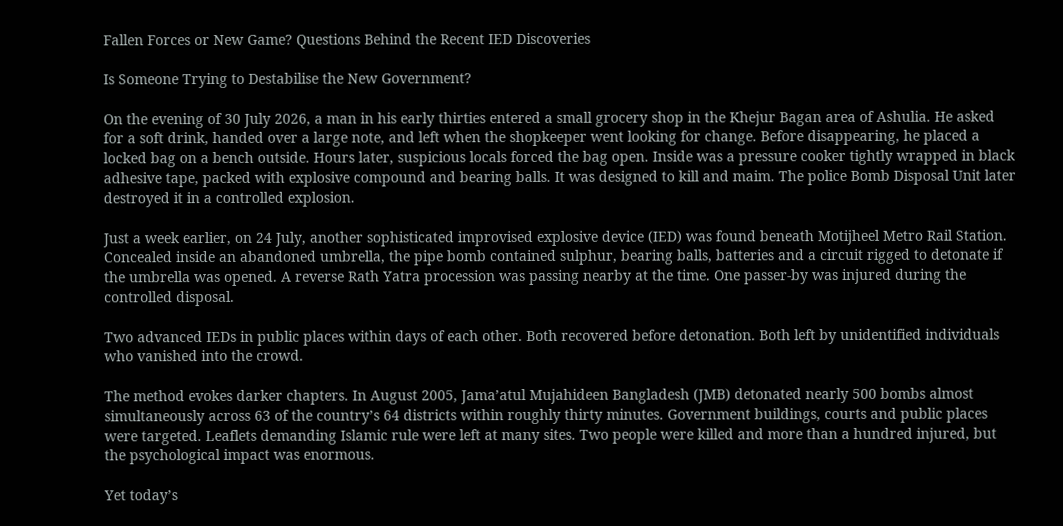Fallen Forces or New Game? Questions Behind the Recent IED Discoveries

Is Someone Trying to Destabilise the New Government?

On the evening of 30 July 2026, a man in his early thirties entered a small grocery shop in the Khejur Bagan area of Ashulia. He asked for a soft drink, handed over a large note, and left when the shopkeeper went looking for change. Before disappearing, he placed a locked bag on a bench outside. Hours later, suspicious locals forced the bag open. Inside was a pressure cooker tightly wrapped in black adhesive tape, packed with explosive compound and bearing balls. It was designed to kill and maim. The police Bomb Disposal Unit later destroyed it in a controlled explosion.

Just a week earlier, on 24 July, another sophisticated improvised explosive device (IED) was found beneath Motijheel Metro Rail Station. Concealed inside an abandoned umbrella, the pipe bomb contained sulphur, bearing balls, batteries and a circuit rigged to detonate if the umbrella was opened. A reverse Rath Yatra procession was passing nearby at the time. One passer-by was injured during the controlled disposal.

Two advanced IEDs in public places within days of each other. Both recovered before detonation. Both left by unidentified individuals who vanished into the crowd.

The method evokes darker chapters. In August 2005, Jama’atul Mujahideen Bangladesh (JMB) detonated nearly 500 bombs almost simultaneously across 63 of the country’s 64 districts within roughly thirty minutes. Government buildings, courts and public places were targeted. Leaflets demanding Islamic rule were left at many sites. Two people were killed and more than a hundred injured, but the psychological impact was enormous.

Yet today’s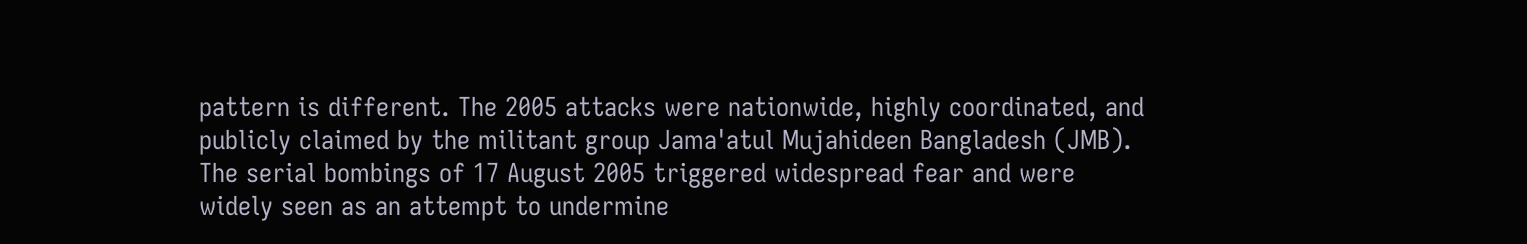pattern is different. The 2005 attacks were nationwide, highly coordinated, and publicly claimed by the militant group Jama'atul Mujahideen Bangladesh (JMB). The serial bombings of 17 August 2005 triggered widespread fear and were widely seen as an attempt to undermine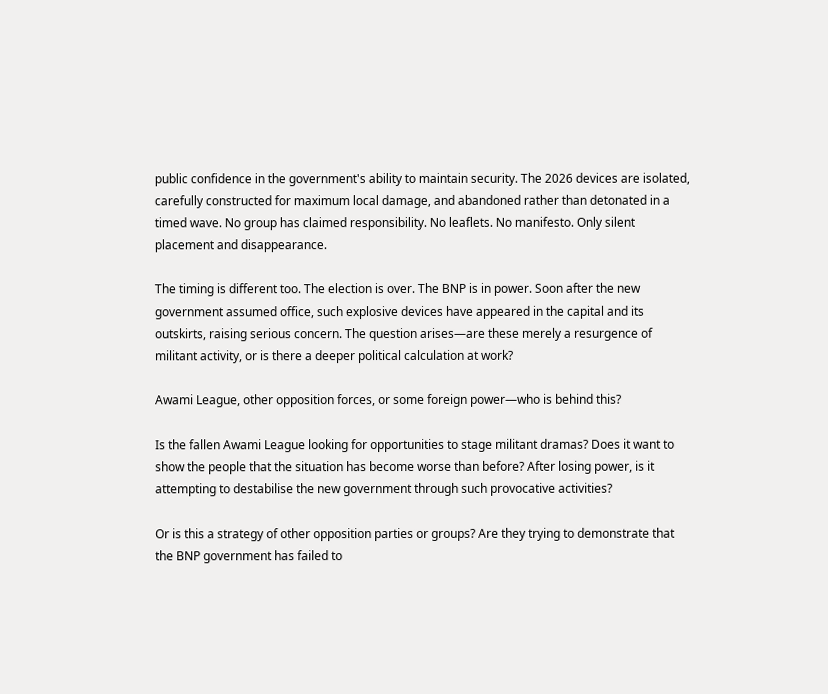public confidence in the government's ability to maintain security. The 2026 devices are isolated, carefully constructed for maximum local damage, and abandoned rather than detonated in a timed wave. No group has claimed responsibility. No leaflets. No manifesto. Only silent placement and disappearance.

The timing is different too. The election is over. The BNP is in power. Soon after the new government assumed office, such explosive devices have appeared in the capital and its outskirts, raising serious concern. The question arises—are these merely a resurgence of militant activity, or is there a deeper political calculation at work?

Awami League, other opposition forces, or some foreign power—who is behind this?

Is the fallen Awami League looking for opportunities to stage militant dramas? Does it want to show the people that the situation has become worse than before? After losing power, is it attempting to destabilise the new government through such provocative activities?

Or is this a strategy of other opposition parties or groups? Are they trying to demonstrate that the BNP government has failed to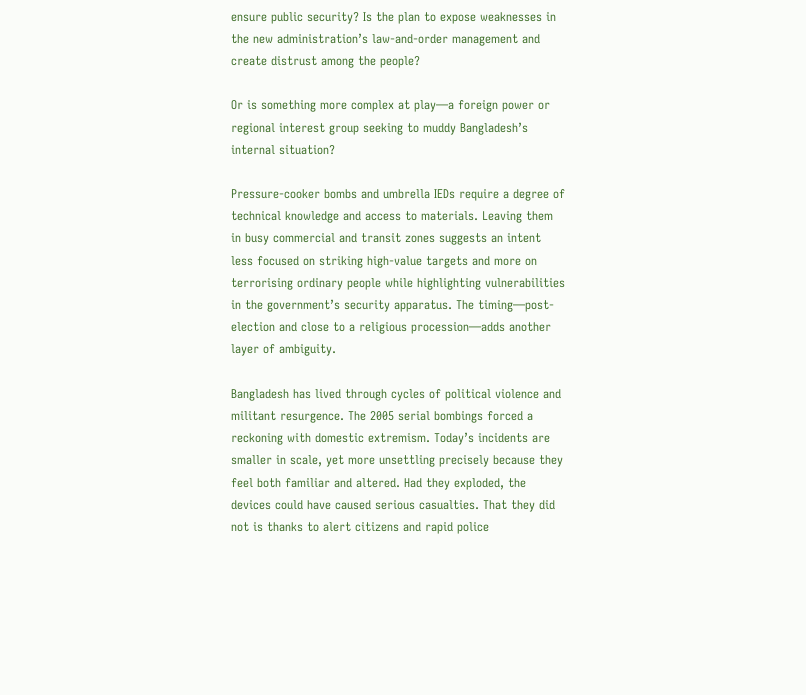ensure public security? Is the plan to expose weaknesses in the new administration’s law-and-order management and create distrust among the people?

Or is something more complex at play—a foreign power or regional interest group seeking to muddy Bangladesh’s internal situation?

Pressure-cooker bombs and umbrella IEDs require a degree of technical knowledge and access to materials. Leaving them in busy commercial and transit zones suggests an intent less focused on striking high-value targets and more on terrorising ordinary people while highlighting vulnerabilities in the government’s security apparatus. The timing—post-election and close to a religious procession—adds another layer of ambiguity.

Bangladesh has lived through cycles of political violence and militant resurgence. The 2005 serial bombings forced a reckoning with domestic extremism. Today’s incidents are smaller in scale, yet more unsettling precisely because they feel both familiar and altered. Had they exploded, the devices could have caused serious casualties. That they did not is thanks to alert citizens and rapid police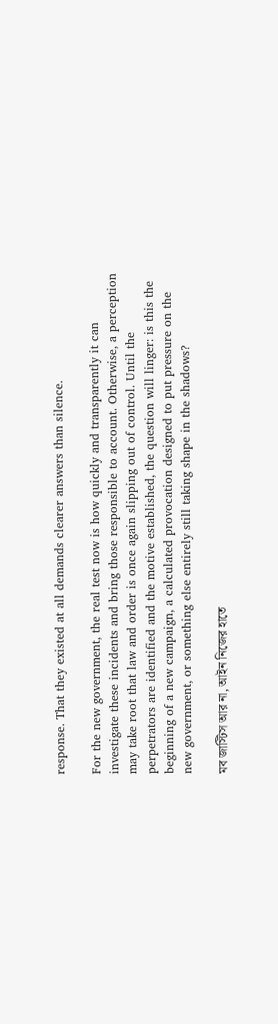response. That they existed at all demands clearer answers than silence.

For the new government, the real test now is how quickly and transparently it can investigate these incidents and bring those responsible to account. Otherwise, a perception may take root that law and order is once again slipping out of control. Until the perpetrators are identified and the motive established, the question will linger: is this the beginning of a new campaign, a calculated provocation designed to put pressure on the new government, or something else entirely still taking shape in the shadows?

মব জাস্টিস আর না, আইন নিজের হাতে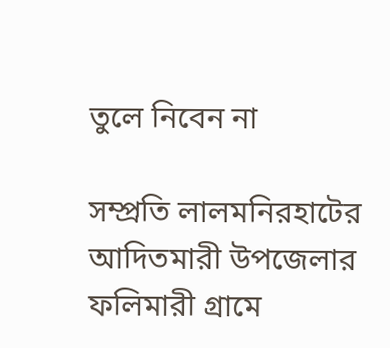তুলে নিবেন না

সম্প্রতি লালমনিরহাটের আদিতমারী উপজেলার ফলিমারী গ্রামে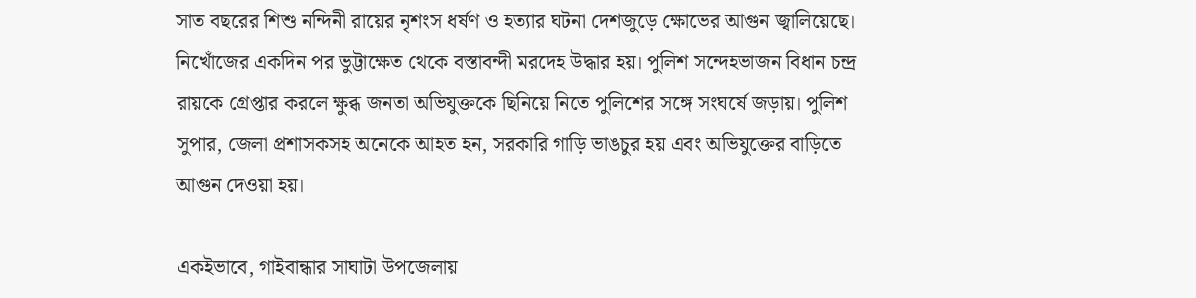সাত বছরের শিশু নন্দিনী রায়ের নৃশংস ধর্ষণ ও হত্যার ঘটনা দেশজুড়ে ক্ষোভের আগুন জ্বালিয়েছে। নিখোঁজের একদিন পর ভুট্টাক্ষেত থেকে বস্তাবন্দী মরদেহ উদ্ধার হয়। পুলিশ সন্দেহভাজন বিধান চন্দ্র রায়কে গ্রেপ্তার করলে ক্ষুব্ধ জনতা অভিযুক্তকে ছিনিয়ে নিতে পুলিশের সঙ্গে সংঘর্ষে জড়ায়। পুলিশ সুপার, জেলা প্রশাসকসহ অনেকে আহত হন, সরকারি গাড়ি ভাঙচুর হয় এবং অভিযুক্তের বাড়িতে আগুন দেওয়া হয়।

একইভাবে, গাইবান্ধার সাঘাটা উপজেলায়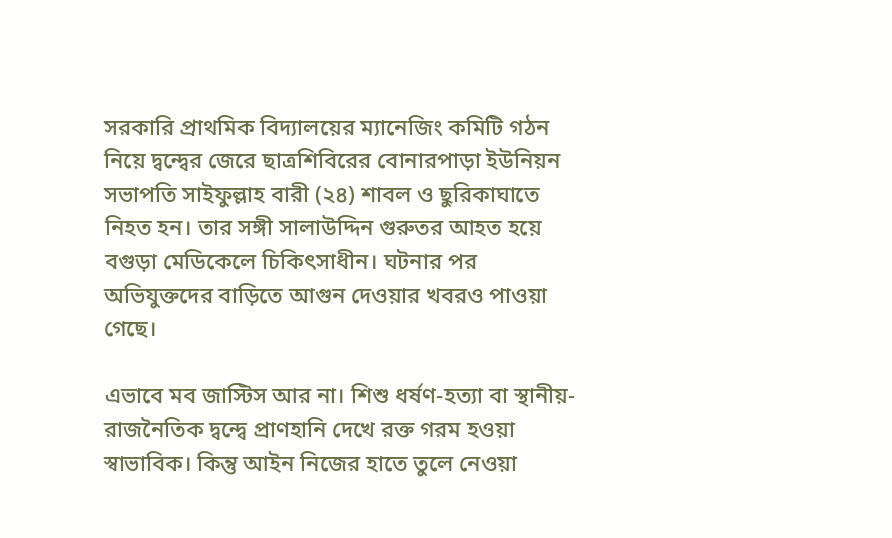সরকারি প্রাথমিক বিদ্যালয়ের ম্যানেজিং কমিটি গঠন নিয়ে দ্বন্দ্বের জেরে ছাত্রশিবিরের বোনারপাড়া ইউনিয়ন সভাপতি সাইফুল্লাহ বারী (২৪) শাবল ও ছুরিকাঘাতে নিহত হন। তার সঙ্গী সালাউদ্দিন গুরুতর আহত হয়ে বগুড়া মেডিকেলে চিকিৎসাধীন। ঘটনার পর অভিযুক্তদের বাড়িতে আগুন দেওয়ার খবরও পাওয়া গেছে।

এভাবে মব জাস্টিস আর না। শিশু ধর্ষণ-হত্যা বা স্থানীয়-রাজনৈতিক দ্বন্দ্বে প্রাণহানি দেখে রক্ত গরম হওয়া স্বাভাবিক। কিন্তু আইন নিজের হাতে তুলে নেওয়া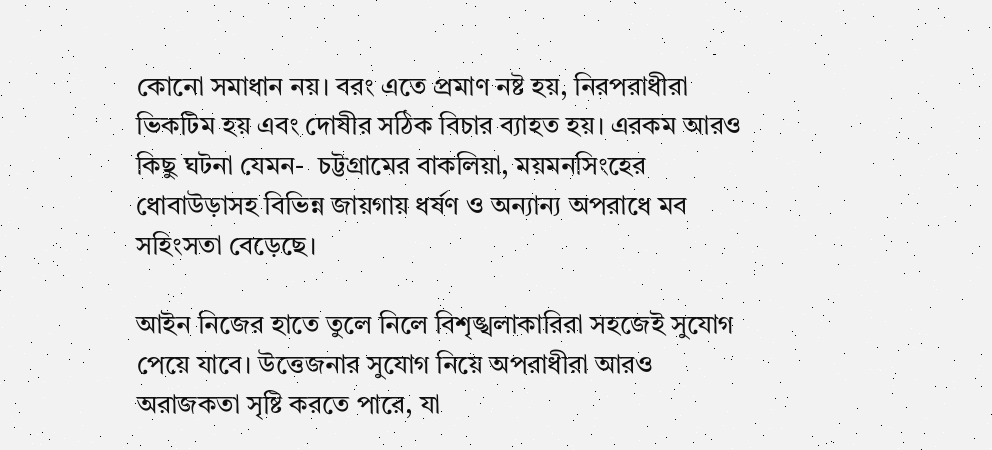কোনো সমাধান নয়। বরং এতে প্রমাণ নষ্ট হয়, নিরপরাধীরা ভিকটিম হয় এবং দোষীর সঠিক বিচার ব্যাহত হয়। এরকম আরও কিছু ঘটনা যেমন-  চট্টগ্রামের বাকলিয়া, ময়মনসিংহের ধোবাউড়াসহ বিভিন্ন জায়গায় ধর্ষণ ও অন্যান্য অপরাধে মব সহিংসতা বেড়েছে।

আইন নিজের হাতে তুলে নিলে বিশৃঙ্খলাকারিরা সহজেই সুযোগ পেয়ে যাবে। উত্তেজনার সুযোগ নিয়ে অপরাধীরা আরও অরাজকতা সৃষ্টি করতে পারে, যা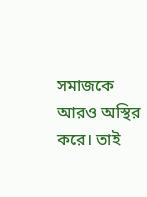সমাজকে আরও অস্থির করে। তাই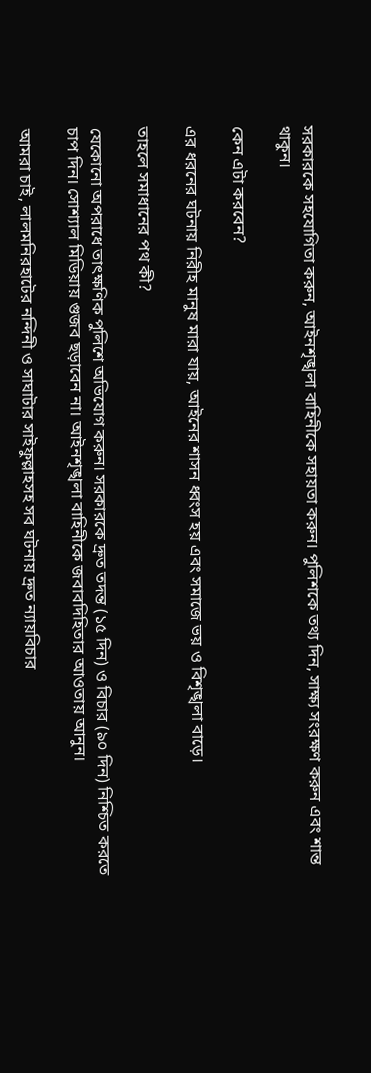সরকারকে সহযোগিতা করুন, আইনশৃঙ্খলা বাহিনীকে সহায়তা করুন। পুলিশকে তথ্য দিন, সাক্ষ্য সংরক্ষণ করুন এবং শান্ত থাকুন।

কেন এটা করবেন?

এর ধরনের ঘটনায় নিরীহ মানুষ মারা যায়, আইনের শাসন ধ্বংস হয় এবং সমাজে ভয় ও বিশৃঙ্খলা বাড়ে।

তাহলে সমাধানের পথ কী?

যেকোনো অপরাধে তাৎক্ষণিক পুলিশে অভিযোগ করুন। সরকারকে দ্রুত তদন্ত (১৫ দিন) ও বিচার (৯০ দিন) নিশ্চিত করতে চাপ দিন। সোশ্যাল মিডিয়ায় গুজব ছড়াবেন না। আইনশৃঙ্খলা বাহিনীকে জবাবদিহিতার আওতায় আনুন।

আমরা চাই, লালমনিরহাটের নন্দিনী ও সাঘাটার সাইফুল্লাহসহ সব ঘটনায় দ্রুত ন্যায়বিচার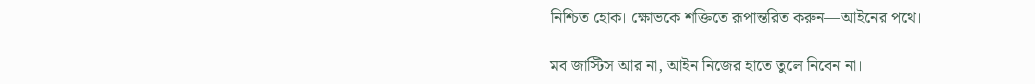নিশ্চিত হোক। ক্ষোভকে শক্তিতে রূপান্তরিত করুন—আইনের পথে।

মব জাস্টিস আর না, আইন নিজের হাতে তুলে নিবেন না।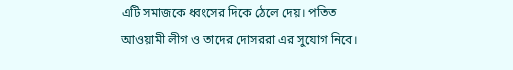এটি সমাজকে ধ্বংসের দিকে ঠেলে দেয়। পতিত আওয়ামী লীগ ও তাদের দোসররা এর সুযোগ নিবে।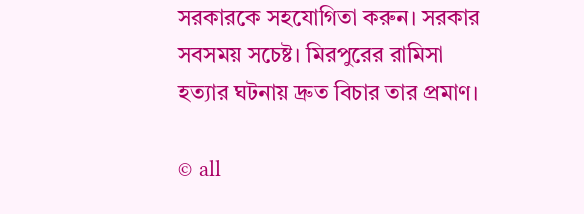সরকারকে সহযোগিতা করুন। সরকার সবসময় সচেষ্ট। মিরপুরের রামিসা হত্যার ঘটনায় দ্রুত বিচার তার প্রমাণ।

© all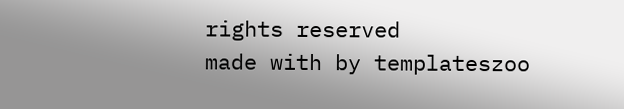rights reserved
made with by templateszoo